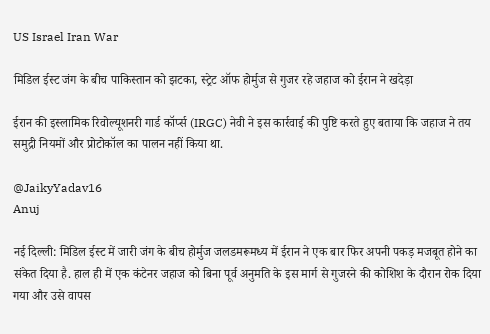US Israel Iran War

मिडिल ईस्ट जंग के बीच पाकिस्तान को झटका, स्ट्रेट ऑफ होर्मुज से गुजर रहे जहाज को ईरान ने खदेड़ा

ईरान की इस्लामिक रिवोल्यूशनरी गार्ड कॉर्प्स (IRGC) नेवी ने इस कार्रवाई की पुष्टि करते हुए बताया कि जहाज ने तय समुद्री नियमों और प्रोटोकॉल का पालन नहीं किया था.

@JaikyYadav16
Anuj

नई दिल्ली: मिडिल ईस्ट में जारी जंग के बीच होर्मुज जलडमरूमध्य में ईरान ने एक बार फिर अपनी पकड़ मजबूत होने का संकेत दिया है. हाल ही में एक कंटेनर जहाज को बिना पूर्व अनुमति के इस मार्ग से गुजरने की कोशिश के दौरान रोक दिया गया और उसे वापस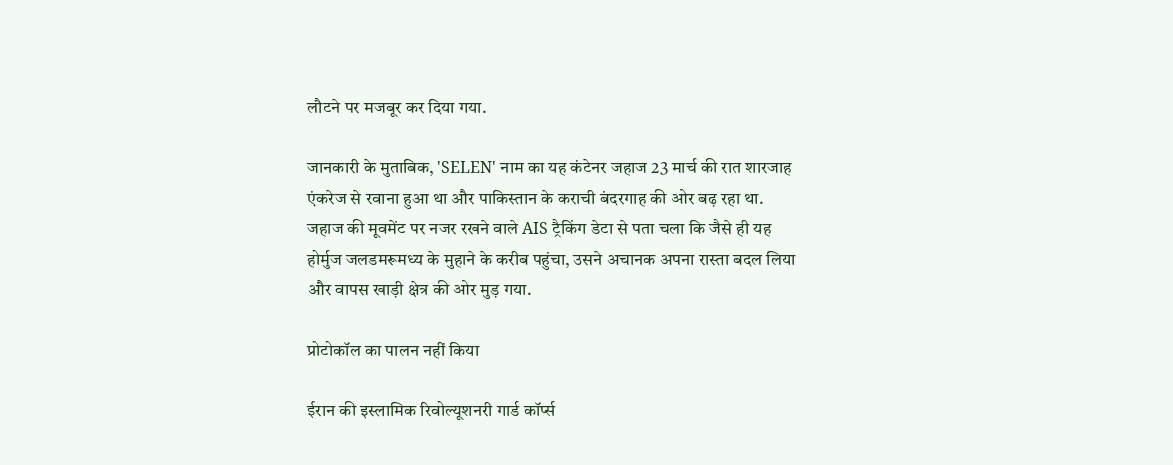लौटने पर मजबूर कर दिया गया.

जानकारी के मुताबिक, 'SELEN' नाम का यह कंटेनर जहाज 23 मार्च की रात शारजाह एंकरेज से रवाना हुआ था और पाकिस्तान के कराची बंदरगाह की ओर बढ़ रहा था. जहाज की मूवमेंट पर नजर रखने वाले AIS ट्रैकिंग डेटा से पता चला कि जैसे ही यह होर्मुज जलडमरूमध्य के मुहाने के करीब पहुंचा, उसने अचानक अपना रास्ता बदल लिया और वापस खाड़ी क्षेत्र की ओर मुड़ गया.

प्रोटोकॉल का पालन नहीं किया

ईरान की इस्लामिक रिवोल्यूशनरी गार्ड कॉर्प्स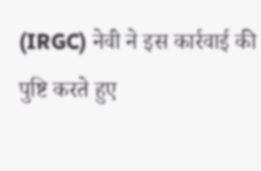(IRGC) नेवी ने इस कार्रवाई की पुष्टि करते हुए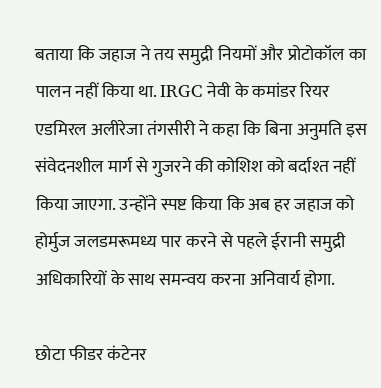बताया कि जहाज ने तय समुद्री नियमों और प्रोटोकॉल का पालन नहीं किया था. IRGC नेवी के कमांडर रियर एडमिरल अलीरेजा तंगसीरी ने कहा कि बिना अनुमति इस संवेदनशील मार्ग से गुजरने की कोशिश को बर्दाश्त नहीं किया जाएगा. उन्होंने स्पष्ट किया कि अब हर जहाज को होर्मुज जलडमरूमध्य पार करने से पहले ईरानी समुद्री अधिकारियों के साथ समन्वय करना अनिवार्य होगा.

छोटा फीडर कंटेनर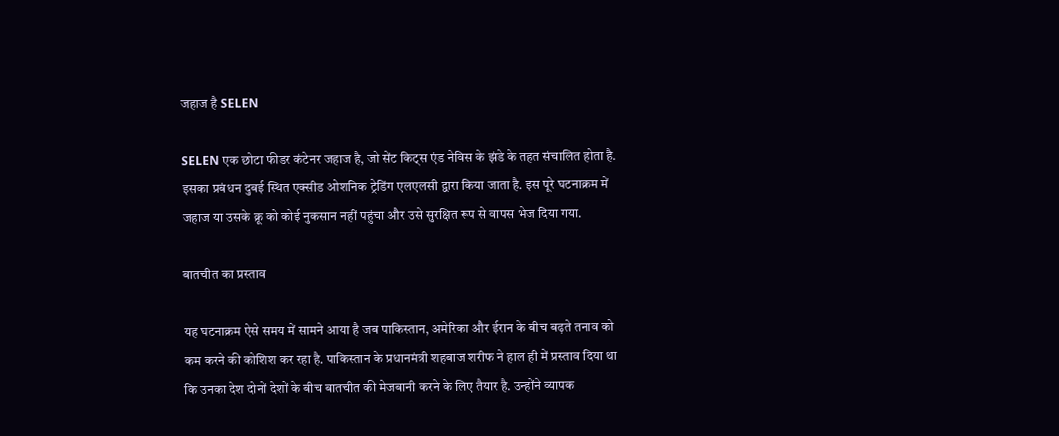जहाज है SELEN

SELEN एक छोटा फीडर कंटेनर जहाज है, जो सेंट किट्स एंड नेविस के झंडे के तहत संचालित होता है. इसका प्रबंधन दुबई स्थित एक्सीड ओशनिक ट्रेडिंग एलएलसी द्वारा किया जाता है. इस पूरे घटनाक्रम में जहाज या उसके क्रू को कोई नुकसान नहीं पहुंचा और उसे सुरक्षित रूप से वापस भेज दिया गया.

बातचीत का प्रस्ताव

यह घटनाक्रम ऐसे समय में सामने आया है जब पाकिस्तान, अमेरिका और ईरान के बीच बढ़ते तनाव को कम करने की कोशिश कर रहा है. पाकिस्तान के प्रधानमंत्री शहबाज शरीफ ने हाल ही में प्रस्ताव दिया था कि उनका देश दोनों देशों के बीच बातचीत की मेजबानी करने के लिए तैयार है. उन्होंने व्यापक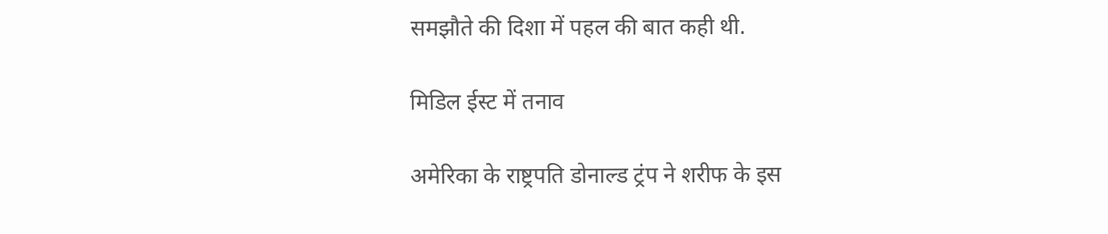समझौते की दिशा में पहल की बात कही थी.

मिडिल ईस्ट में तनाव

अमेरिका के राष्ट्रपति डोनाल्ड ट्रंप ने शरीफ के इस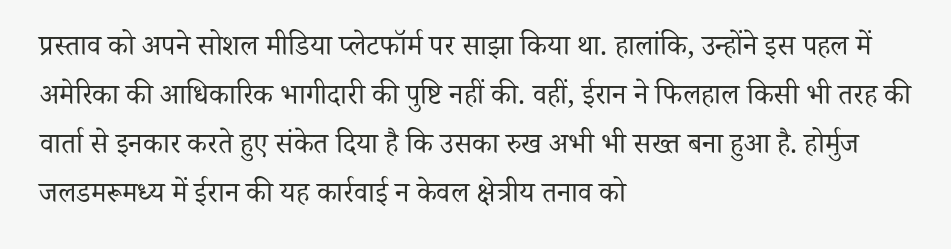प्रस्ताव को अपने सोशल मीडिया प्लेटफॉर्म पर साझा किया था. हालांकि, उन्होंने इस पहल में अमेरिका की आधिकारिक भागीदारी की पुष्टि नहीं की. वहीं, ईरान ने फिलहाल किसी भी तरह की वार्ता से इनकार करते हुए संकेत दिया है कि उसका रुख अभी भी सख्त बना हुआ है. होर्मुज जलडमरूमध्य में ईरान की यह कार्रवाई न केवल क्षेत्रीय तनाव को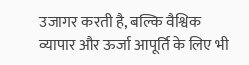उजागर करती है, बल्कि वैश्विक व्यापार और ऊर्जा आपूर्ति के लिए भी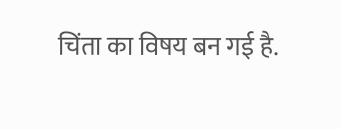चिंता का विषय बन गई है.